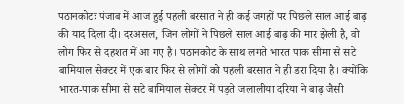पठानकोटः पंजाब में आज हुई पहली बरसात ने ही कई जगहों पर पिछले साल आई बाढ़ की याद दिला दी। दरअसल, जिन लोगों ने पिछले साल आई बाढ़ की मार झेली है, वो लोग फिर से दहशत में आ गए है। पठानकोट के साथ लगते भारत पाक सीमा से सटे बामियाल सेक्टर में एक बार फिर से लोगों को पहली बरसात ने ही डरा दिया है। क्योंकि भारत-पाक सीमा से सटे बामियाल सेक्टर में पड़ते जलालीया दरिया ने बाढ़ जैसी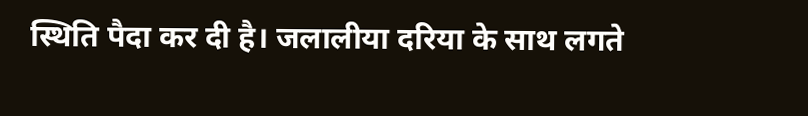स्थिति पैदा कर दी है। जलालीया दरिया के साथ लगते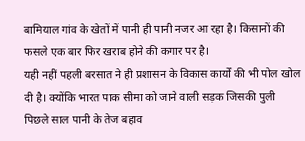बामियाल गांव के खेतों में पानी ही पानी नजर आ रहा है। किसानों की फसले एक बार फिर खराब होने की कगार पर है।
यही नहीं पहली बरसात ने ही प्रशासन के विकास कार्यों की भी पोल खोल दी है। क्योंकि भारत पाक सीमा को जाने वाली सड़क जिसकी पुली पिछले साल पानी के तेज बहाव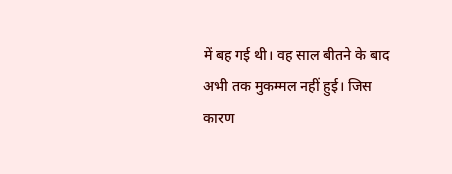में बह गई थी। वह साल बीतने के बाद अभी तक मुकम्मल नहीं हुई। जिस कारण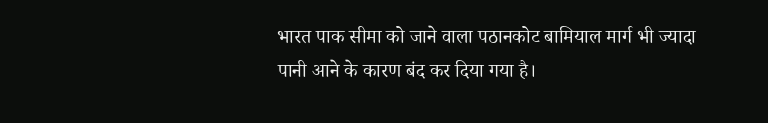भारत पाक सीमा को जाने वाला पठानकोट बामियाल मार्ग भी ज्यादा पानी आने के कारण बंद कर दिया गया है।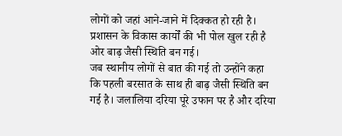लोगों को जहां आने-जाने में दिक्कत हो रही है। प्रशासन के विकास कार्यों की भी पोल खुल रही है ओर बाढ़ जैसी स्थिति बन गई।
जब स्थानीय लोगों से बात की गई तो उन्होंने कहा कि पहली बरसात के साथ ही बाढ़ जैसी स्थिति बन गई है। जलालिया दरिया पूरे उफान पर है और दरिया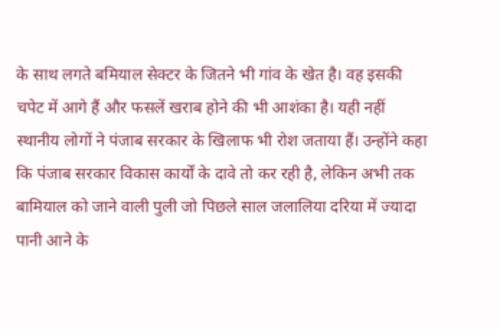के साथ लगते बमियाल सेक्टर के जितने भी गांव के खेत है। वह इसकी चपेट में आगे हैं और फसलें खराब होने की भी आशंका है। यही नहीं स्थानीय लोगों ने पंजाब सरकार के खिलाफ भी रोश जताया हैं। उन्होंने कहा कि पंजाब सरकार विकास कार्यों के दावे तो कर रही है, लेकिन अभी तक बामियाल को जाने वाली पुली जो पिछले साल जलालिया दरिया में ज्यादा पानी आने के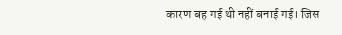कारण बह गई थी नहीं बनाई गई। जिस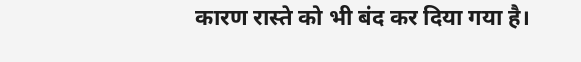कारण रास्ते को भी बंद कर दिया गया है।